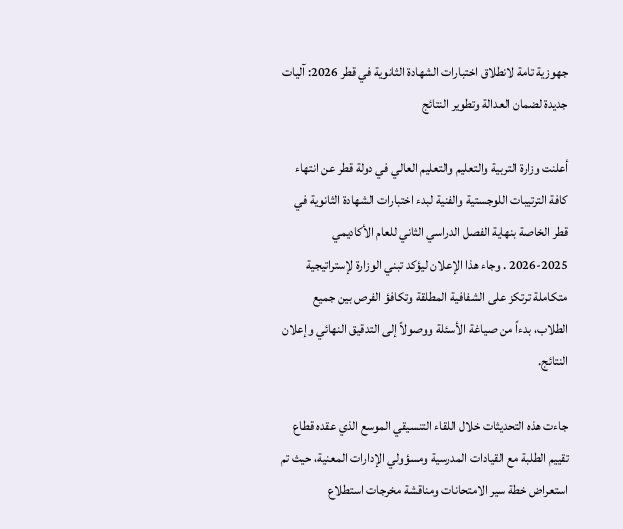جهوزية تامة لانطلاق اختبارات الشهادة الثانوية في قطر 2026: آليات جديدة لضمان العدالة وتطوير النتائج

أعلنت وزارة التربية والتعليم والتعليم العالي في دولة قطر عن انتهاء كافة الترتيبات اللوجستية والفنية لبدء اختبارات الشهادة الثانوية في قطر الخاصة بنهاية الفصل الدراسي الثاني للعام الأكاديمي 2025-2026 . وجاء هذا الإعلان ليؤكد تبني الوزارة لإستراتيجية متكاملة ترتكز على الشفافية المطلقة وتكافؤ الفرص بين جميع الطلاب، بدءاً من صياغة الأسئلة ووصولاً إلى التدقيق النهائي وإعلان النتائج.

جاءت هذه التحديثات خلال اللقاء التنسيقي الموسع الذي عقده قطاع تقييم الطلبة مع القيادات المدرسية ومسؤولي الإدارات المعنية، حيث تم استعراض خطة سير الامتحانات ومناقشة مخرجات استطلاع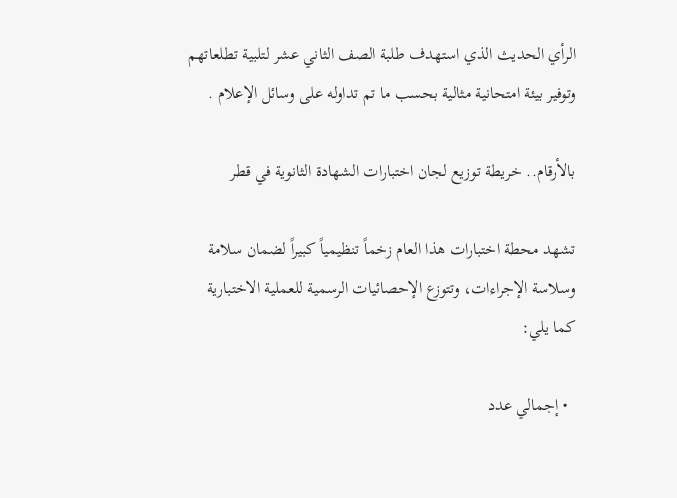الرأي الحديث الذي استهدف طلبة الصف الثاني عشر لتلبية تطلعاتهم وتوفير بيئة امتحانية مثالية بحسب ما تم تداوله على وسائل الإعلام .

بالأرقام.. خريطة توزيع لجان اختبارات الشهادة الثانوية في قطر

تشهد محطة اختبارات هذا العام زخماً تنظيمياً كبيراً لضمان سلامة وسلاسة الإجراءات، وتتوزع الإحصائيات الرسمية للعملية الاختبارية كما يلي:

  • إجمالي عدد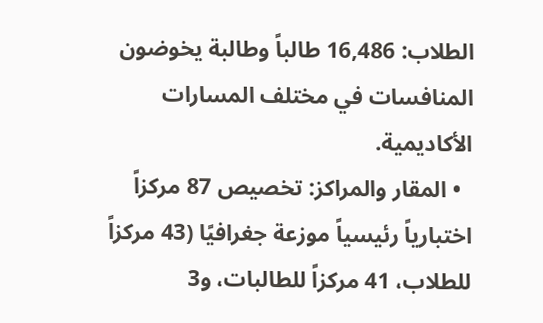الطلاب: 16,486 طالباً وطالبة يخوضون المنافسات في مختلف المسارات الأكاديمية.
  • المقار والمراكز: تخصيص 87 مركزاً اختبارياً رئيسياً موزعة جغرافيًا (43 مركزاً للطلاب، 41 مركزاً للطالبات، و3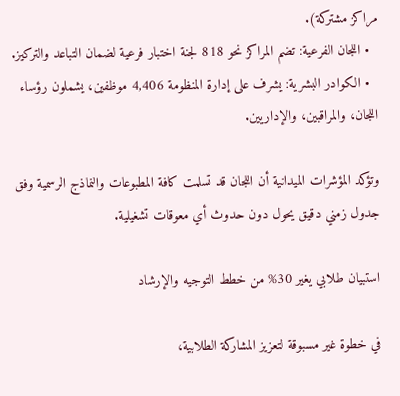مراكز مشتركة).
  • اللجان الفرعية: تضم المراكز نحو 818 لجنة اختبار فرعية لضمان التباعد والتركيز.
  • الكوادر البشرية: يشرف على إدارة المنظومة 4,406 موظفين، يشملون رؤساء اللجان، والمراقبين، والإداريين.

وتؤكد المؤشرات الميدانية أن اللجان قد تسلمت كافة المطبوعات والنماذج الرسمية وفق جدول زمني دقيق يحول دون حدوث أي معوقات تشغيلية.

استبيان طلابي يغير 30% من خطط التوجيه والإرشاد

في خطوة غير مسبوقة لتعزيز المشاركة الطلابية،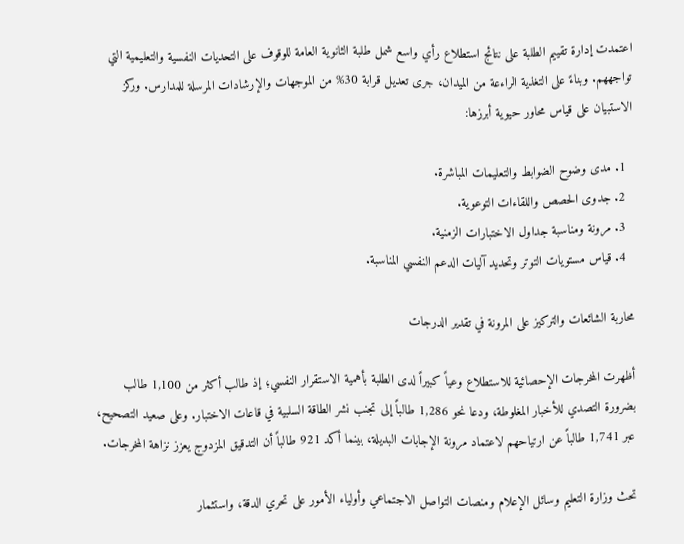اعتمدت إدارة تقييم الطلبة على نتائج استطلاع رأي واسع شمل طلبة الثانوية العامة للوقوف على التحديات النفسية والتعليمية التي تواجههم. وبناءً على التغذية الراءعة من الميدان، جرى تعديل قرابة 30% من الموجهات والإرشادات المرسلة للمدارس. وركز الاستبيان على قياس محاور حيوية أبرزها:

  1. مدى وضوح الضوابط والتعليمات المباشرة.
  2. جدوى الحصص واللقاءات التوعوية.
  3. مرونة ومناسبة جداول الاختبارات الزمنية.
  4. قياس مستويات التوتر وتحديد آليات الدعم النفسي المناسبة.

محاربة الشائعات والتركيز على المرونة في تقدير الدرجات

أظهرت المخرجات الإحصائية للاستطلاع وعياً كبيراً لدى الطلبة بأهمية الاستقرار النفسي؛ إذ طالب أكثر من 1,100 طالب بضرورة التصدي للأخبار المغلوطة، ودعا نحو 1,286 طالباً إلى تجنب نشر الطاقة السلبية في قاعات الاختبار. وعلى صعيد التصحيح، عبر 1,741 طالباً عن ارتياحهم لاعتماد مرونة الإجابات البديلة، بينما أكد 921 طالباً أن التدقيق المزدوج يعزز نزاهة المخرجات.

تحث وزارة التعليم وسائل الإعلام ومنصات التواصل الاجتماعي وأولياء الأمور على تحري الدقة، واستثمار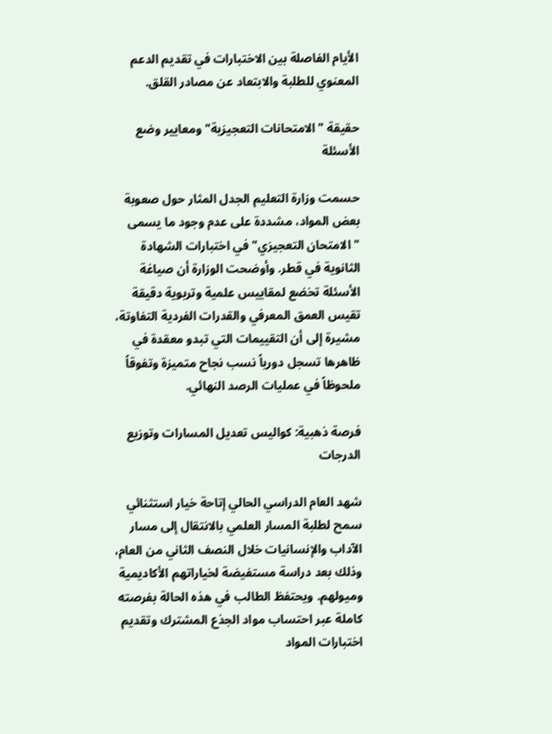الأيام الفاصلة بين الاختبارات في تقديم الدعم المعنوي للطلبة والابتعاد عن مصادر القلق.

حقيقة "الامتحانات التعجيزية" ومعايير وضع الأسئلة

حسمت وزارة التعليم الجدل المثار حول صعوبة بعض المواد، مشددة على عدم وجود ما يسمى "الامتحان التعجيزي" في اختبارات الشهادة الثانوية في قطر. وأوضحت الوزارة أن صياغة الأسئلة تخضع لمقاييس علمية وتربوية دقيقة تقيس العمق المعرفي والقدرات الفردية التفاوتة، مشيرة إلى أن التقييمات التي تبدو معقدة في ظاهرها تسجل دورياً نسب نجاح متميزة وتفوقاً ملحوظاً في عمليات الرصد النهائي.

فرصة ذهبية: كواليس تعديل المسارات وتوزيع الدرجات

شهد العام الدراسي الحالي إتاحة خيار استثنائي سمح لطلبة المسار العلمي بالانتقال إلى مسار الآداب والإنسانيات خلال النصف الثاني من العام، وذلك بعد دراسة مستفيضة لخياراتهم الأكاديمية وميولهم. ويحتفظ الطالب في هذه الحالة بفرصته كاملة عبر احتساب مواد الجذع المشترك وتقديم اختبارات المواد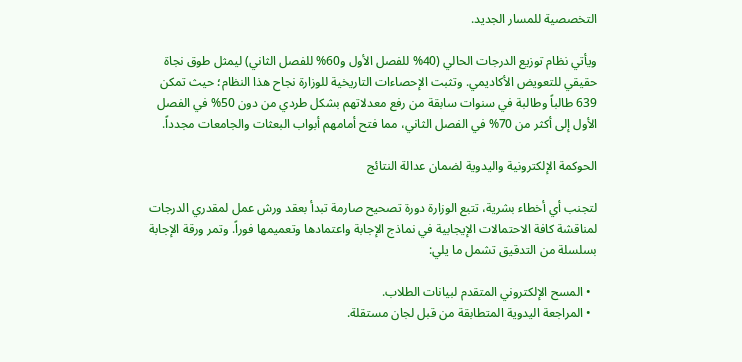التخصصية للمسار الجديد.

ويأتي نظام توزيع الدرجات الحالي (40% للفصل الأول و60% للفصل الثاني) ليمثل طوق نجاة حقيقي للتعويض الأكاديمي. وتثبت الإحصاءات التاريخية للوزارة نجاح هذا النظام؛ حيث تمكن 639 طالباً وطالبة في سنوات سابقة من رفع معدلاتهم بشكل طردي من دون 50% في الفصل الأول إلى أكثر من 70% في الفصل الثاني، مما فتح أمامهم أبواب البعثات والجامعات مجدداً.

الحوكمة الإلكترونية واليدوية لضمان عدالة النتائج

لتجنب أي أخطاء بشرية، تتبع الوزارة دورة تصحيح صارمة تبدأ بعقد ورش عمل لمقدري الدرجات لمناقشة كافة الاحتمالات الإيجابية في نماذج الإجابة واعتمادها وتعميمها فوراً. وتمر ورقة الإجابة بسلسلة من التدقيق تشمل ما يلي:

  • المسح الإلكتروني المتقدم لبيانات الطلاب.
  • المراجعة اليدوية المتطابقة من قبل لجان مستقلة.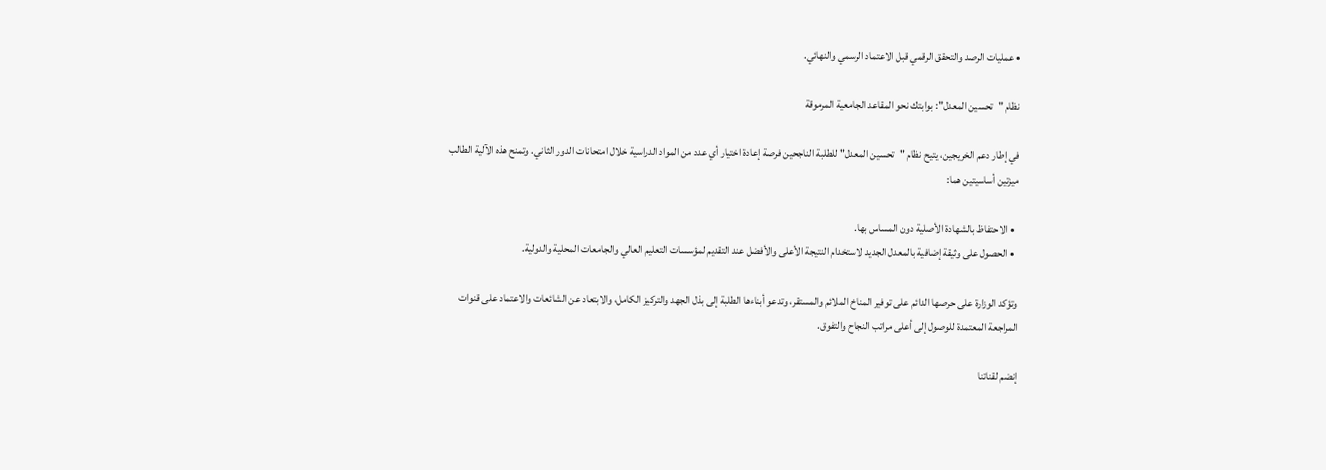• عمليات الرصد والتحقق الرقمي قبل الاعتماد الرسمي والنهائي.

نظام "تحسين المعدل": بوابتك نحو المقاعد الجامعية المرموقة

في إطار دعم الخريجين، يتيح نظام "تحسين المعدل" للطلبة الناجحين فرصة إعادة اختيار أي عدد من المواد الدراسية خلال امتحانات الدور الثاني. وتمنح هذه الآلية الطالب ميزتين أساسيتين هما:

  • الاحتفاظ بالشهادة الأصلية دون المساس بها.
  • الحصول على وثيقة إضافية بالمعدل الجديد لاستخدام النتيجة الأعلى والأفضل عند التقديم لمؤسسات التعليم العالي والجامعات المحلية والدولية.

وتؤكد الوزارة على حرصها الدائم على توفير المناخ الملائم والمستقر، وتدعو أبناءها الطلبة إلى بذل الجهد والتركيز الكامل، والابتعاد عن الشائعات والاعتماد على قنوات المراجعة المعتمدة للوصول إلى أعلى مراتب النجاح والتفوق.

إنضم لقناتنا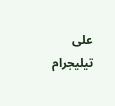على تيليجرام